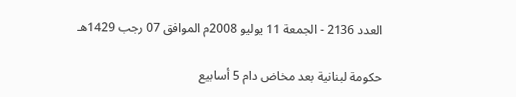العدد 2136 - الجمعة 11 يوليو 2008م الموافق 07 رجب 1429هـ

حكومة لبنانية بعد مخاض دام 5 أسابيع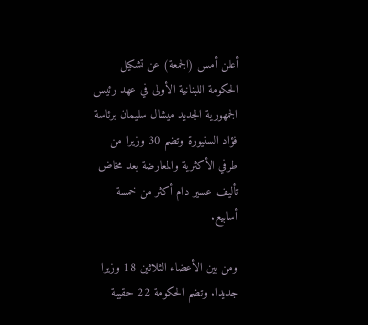أعلن أمس (الجمعة) عن تشكيل الحكومة اللبنانية الأولى في عهد رئيس الجمهورية الجديد ميشال سليمان برئاسة فؤاد السنيورة وتضم 30 وزيرا من طرفي الأكثرية والمعارضة بعد مخاض تأليف عسير دام أكثر من خمسة أسابيع.

ومن بين الأعضاء الثلاثين 18 وزيرا جديدا. وتضم الحكومة 22 حقيبة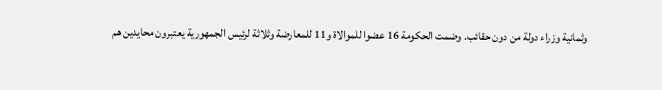وثمانية وزراء دولة من دون حقائب. وضمت الحكومة 16 عضوا للموالاة و11 للمعارضة وثلاثة لرئيس الجمهورية يعتبرون محايدين هم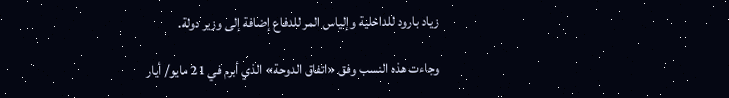زياد بارود للداخلية وإلياس المر للدفاع إضافة إلى وزير دولة.

وجاءت هذه النسب وفق «اتفاق الدوحة» الذي أبرم في 21 مايو/ أيار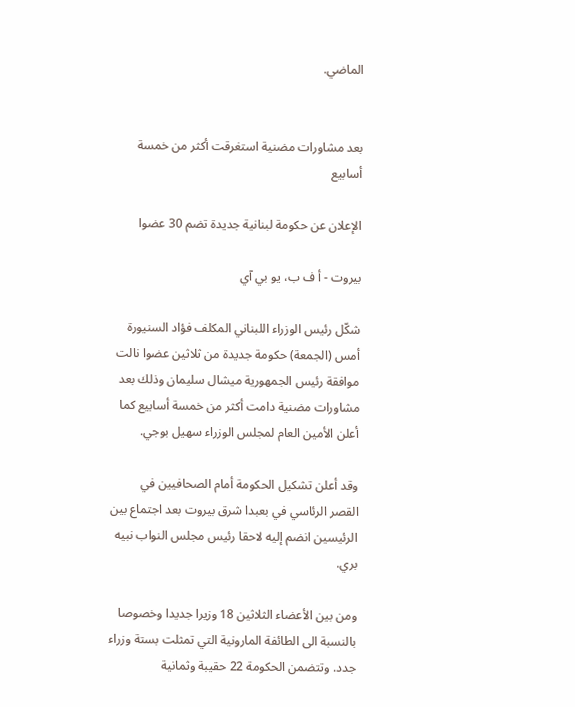الماضي.


بعد مشاورات مضنية استغرقت أكثر من خمسة أسابيع

الإعلان عن حكومة لبنانية جديدة تضم 30 عضوا

بيروت - أ ف ب، يو بي آي

شكّل رئيس الوزراء اللبناني المكلف فؤاد السنيورة أمس (الجمعة) حكومة جديدة من ثلاثين عضوا نالت موافقة رئيس الجمهورية ميشال سليمان وذلك بعد مشاورات مضنية دامت أكثر من خمسة أسابيع كما أعلن الأمين العام لمجلس الوزراء سهيل بوجي.

وقد أعلن تشكيل الحكومة أمام الصحافيين في القصر الرئاسي في بعبدا شرق بيروت بعد اجتماع بين الرئيسين انضم إليه لاحقا رئيس مجلس النواب نبيه بري.

ومن بين الأعضاء الثلاثين 18 وزيرا جديدا وخصوصا بالنسبة الى الطائفة المارونية التي تمثلت بستة وزراء جدد. وتتضمن الحكومة 22 حقيبة وثمانية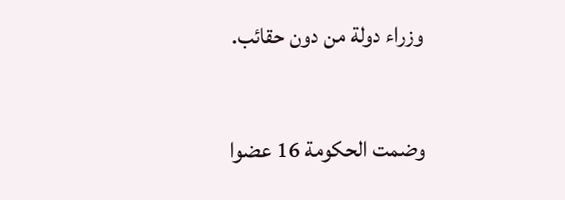وزراء دولة من دون حقائب.

وضمت الحكومة 16 عضوا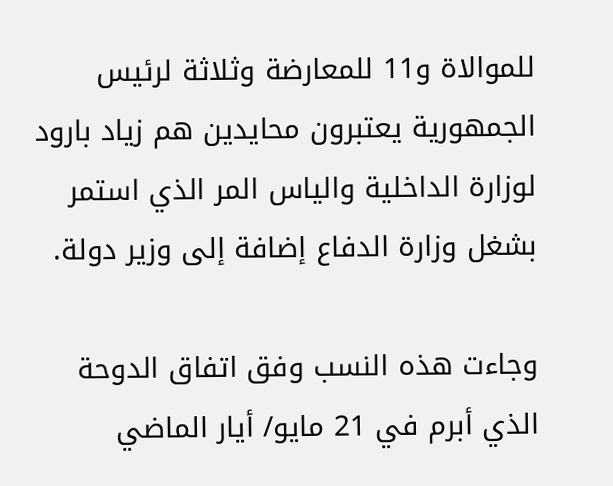للموالاة و11 للمعارضة وثلاثة لرئيس الجمهورية يعتبرون محايدين هم زياد بارود لوزارة الداخلية والياس المر الذي استمر بشغل وزارة الدفاع إضافة إلى وزير دولة.

وجاءت هذه النسب وفق اتفاق الدوحة الذي أبرم في 21 مايو/ أيار الماضي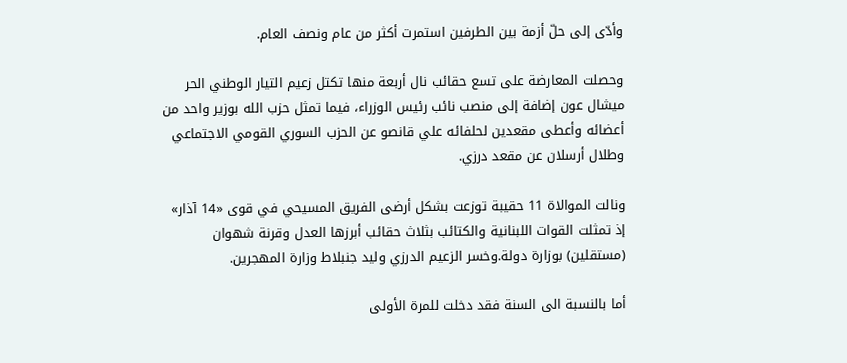وأدّى إلى حلّ أزمة بين الطرفين استمرت أكثر من عام ونصف العام.

وحصلت المعارضة على تسع حقائب نال أربعة منها تكتل زعيم التيار الوطني الحر ميشال عون إضافة إلى منصب نائب رئيس الوزراء، فيما تمثل حزب الله بوزير واحد من أعضائه وأعطى مقعدين لحلفائه علي قانصو عن الحزب السوري القومي الاجتماعي وطلال أرسلان عن مقعد درزي.

ونالت الموالاة 11 حقيبة توزعت بشكل أرضى الفريق المسيحي في قوى «14 آذار» إذ تمثلت القوات اللبنانية والكتائب بثلاث حقائب أبرزها العدل وقرنة شهوان (مستقلين) بوزارة دولة.وخسر الزعيم الدرزي وليد جنبلاط وزارة المهجرين.

أما بالنسبة الى السنة فقد دخلت للمرة الأولى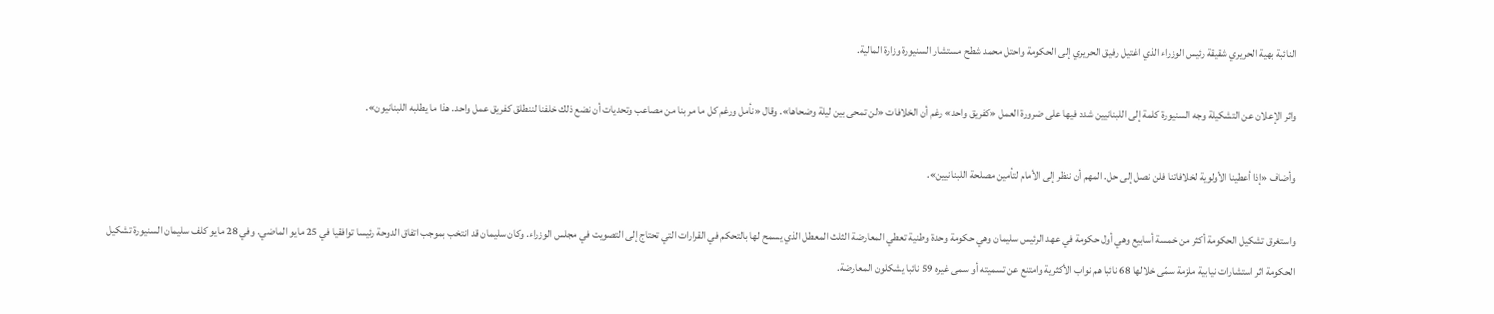النائبة بهية الحريري شقيقة رئيس الوزراء الذي اغتيل رفيق الحريري إلى الحكومة واحتل محمد شطح مستشار السنيورة وزارة المالية.

واثر الإعلان عن التشكيلة وجه السنيورة كلمة إلى اللبنانيين شدد فيها على ضرورة العمل «كفريق واحد» رغم أن الخلافات «لن تمحى بين ليلة وضحاها». وقال «نأمل ورغم كل ما مر بنا من مصاعب وتحديات أن نضع ذلك خلفنا لننطلق كفريق عمل واحد. هذا ما يطلبه اللبنانيون».

وأضاف «إذا أعطينا الأولوية لخلافاتنا فلن نصل إلى حل. المهم أن ننظر إلى الأمام لتأمين مصلحة اللبنانيين».

واستغرق تشكيل الحكومة أكثر من خمسة أسابيع وهي أول حكومة في عهد الرئيس سليمان وهي حكومة وحدة وطنية تعطي المعارضة الثلث المعطل الذي يسمح لها بالتحكم في القرارات التي تحتاج إلى التصويت في مجلس الوزراء. وكان سليمان قد انتخب بموجب اتفاق الدوحة رئيسا توافقيا في 25 مايو الماضي. وفي 28 مايو كلف سليمان السنيورة تشكيل الحكومة اثر استشارات نيابية ملزمة سمّى خلالها 68 نائبا هم نواب الأكثرية وامتنع عن تسميته أو سمى غيره 59 نائبا يشكلون المعارضة.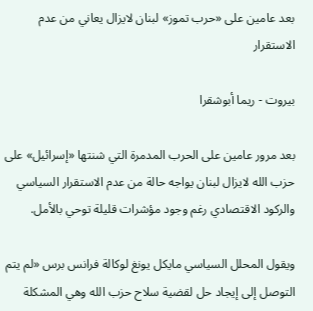بعد عامين على «حرب تموز» لبنان لايزال يعاني من عدم الاستقرار

بيروت - ريما أبوشقرا

بعد مرور عامين على الحرب المدمرة التي شنتها «إسرائيل» على حزب الله لايزال لبنان يواجه حالة من عدم الاستقرار السياسي والركود الاقتصادي رغم وجود مؤشرات قليلة توحي بالأمل.

ويقول المحلل السياسي مايكل يونغ لوكالة فرانس برس «لم يتم التوصل إلى إيجاد حل لقضية سلاح حزب الله وهي المشكلة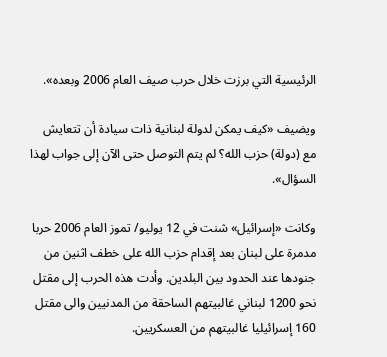الرئيسية التي برزت خلال حرب صيف العام 2006 وبعده».

ويضيف «كيف يمكن لدولة لبنانية ذات سيادة أن تتعايش مع (دولة) حزب الله؟ لم يتم التوصل حتى الآن إلى جواب لهذا السؤال».

وكانت «إسرائيل» شنت في 12 يوليو/ تموز العام 2006 حربا مدمرة على لبنان بعد إقدام حزب الله على خطف اثنين من جنودها عند الحدود بين البلدين. وأدت هذه الحرب إلى مقتل نحو 1200 لبناني غالبيتهم الساحقة من المدنيين والى مقتل 160 إسرائيليا غالبيتهم من العسكريين.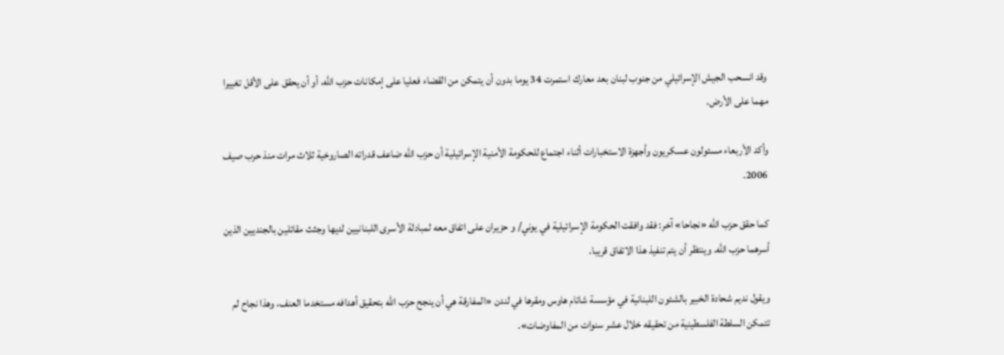وقد انسحب الجيش الإسرائيلي من جنوب لبنان بعد معارك استمرت 34 يوما بدون أن يتمكن من القضاء فعليا على إمكانات حزب الله، أو أن يحقق على الأقل تغييرا مهما على الأرض.

وأكد الأربعاء مسئولون عسكريون وأجهزة الاستخبارات أثناء اجتماع للحكومة الأمنية الإسرائيلية أن حزب الله ضاعف قدراته الصاروخية ثلاث مرات منذ حرب صيف 2006.

كما حقق حزب الله «نجاحا» آخر: فقد وافقت الحكومة الإسرائيلية في يوني/ و حزيران على اتفاق معه لمبادلة الأسرى اللبنانيين لديها وجثث مقاتلين بالجنديين الذين أسرهما حزب الله. وينتظر أن يتم تنفيذ هذا الاتفاق قريبا.

ويقول نديم شحادة الخبير بالشئون اللبنانية في مؤسسة شاتام هاوس ومقرها في لندن «المفارقة هي أن ينجح حزب الله بتحقيق أهدافه مستخدما العنف، وهذا نجاح لم تتمكن السلطة الفلسطينية من تحقيقه خلال عشر سنوات من المفاوضات».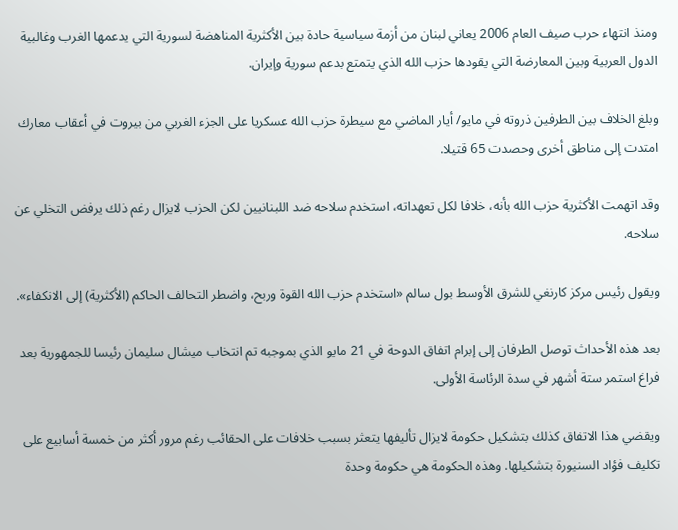ومنذ انتهاء حرب صيف العام 2006 يعاني لبنان من أزمة سياسية حادة بين الأكثرية المناهضة لسورية التي يدعمها الغرب وغالبية الدول العربية وبين المعارضة التي يقودها حزب الله الذي يتمتع بدعم سورية وإيران.

وبلغ الخلاف بين الطرفين ذروته في مايو/ أيار الماضي مع سيطرة حزب الله عسكريا على الجزء الغربي من بيروت في أعقاب معارك امتدت إلى مناطق أخرى وحصدت 65 قتيلا.

وقد اتهمت الأكثرية حزب الله بأنه، خلافا لكل تعهداته، استخدم سلاحه ضد اللبنانيين لكن الحزب لايزال رغم ذلك يرفض التخلي عن سلاحه.

ويقول رئيس مركز كارنغي للشرق الأوسط بول سالم «استخدم حزب الله القوة وربح، واضطر التحالف الحاكم (الأكثرية) إلى الانكفاء».

بعد هذه الأحداث توصل الطرفان إلى إبرام اتفاق الدوحة في 21 مايو الذي بموجبه تم انتخاب ميشال سليمان رئيسا للجمهورية بعد فراغ استمر ستة أشهر في سدة الرئاسة الأولى.

ويقضي هذا الاتفاق كذلك بتشكيل حكومة لايزال تأليفها يتعثر بسبب خلافات على الحقائب رغم مرور أكثر من خمسة أسابيع على تكليف فؤاد السنيورة بتشكيلها. وهذه الحكومة هي حكومة وحدة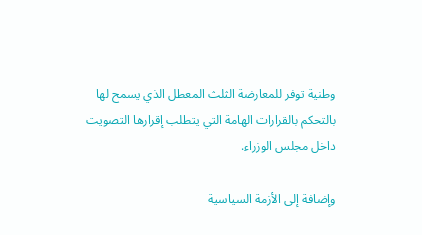وطنية توفر للمعارضة الثلث المعطل الذي يسمح لها بالتحكم بالقرارات الهامة التي يتطلب إقرارها التصويت داخل مجلس الوزراء.

وإضافة إلى الأزمة السياسية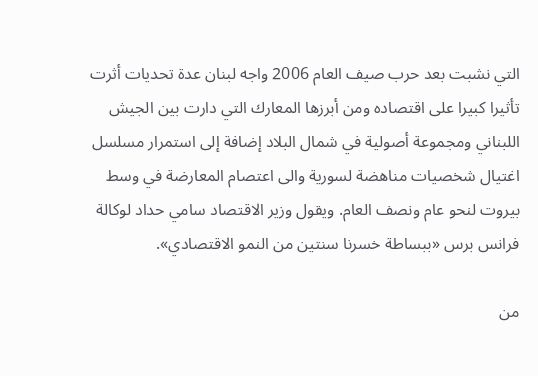التي نشبت بعد حرب صيف العام 2006 واجه لبنان عدة تحديات أثرت تأثيرا كبيرا على اقتصاده ومن أبرزها المعارك التي دارت بين الجيش اللبناني ومجموعة أصولية في شمال البلاد إضافة إلى استمرار مسلسل اغتيال شخصيات مناهضة لسورية والى اعتصام المعارضة في وسط بيروت لنحو عام ونصف العام. ويقول وزير الاقتصاد سامي حداد لوكالة فرانس برس «ببساطة خسرنا سنتين من النمو الاقتصادي».

من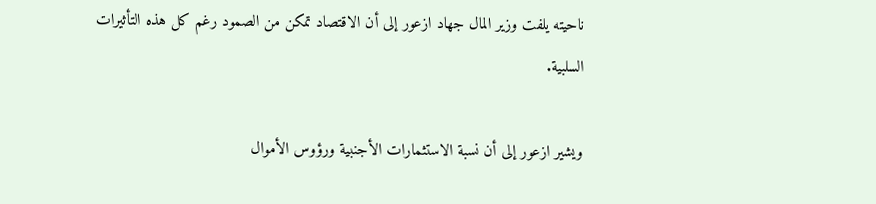ناحيته يلفت وزير المال جهاد ازعور إلى أن الاقتصاد تمكن من الصمود رغم كل هذه التأثيرات السلبية.

ويشير ازعور إلى أن نسبة الاستثمارات الأجنبية ورؤوس الأموال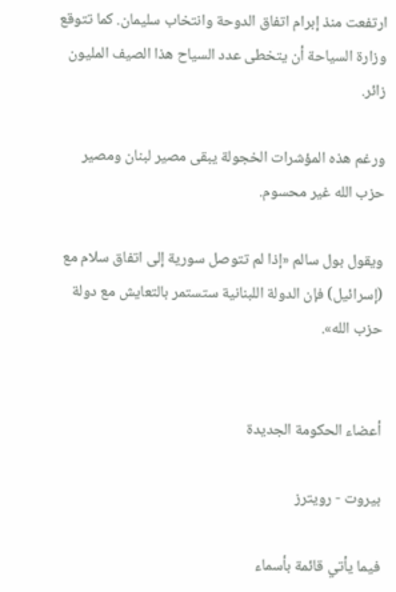ارتفعت منذ إبرام اتفاق الدوحة وانتخاب سليمان. كما تتوقع وزارة السياحة أن يتخطى عدد السياح هذا الصيف المليون زائر.

ورغم هذه المؤشرات الخجولة يبقى مصير لبنان ومصير حزب الله غير محسوم.

ويقول بول سالم «إذا لم تتوصل سورية إلى اتفاق سلام مع (إسرائيل) فإن الدولة اللبنانية ستستمر بالتعايش مع دولة حزب الله».


أعضاء الحكومة الجديدة

بيروت - رويترز

فيما يأتي قائمة بأسماء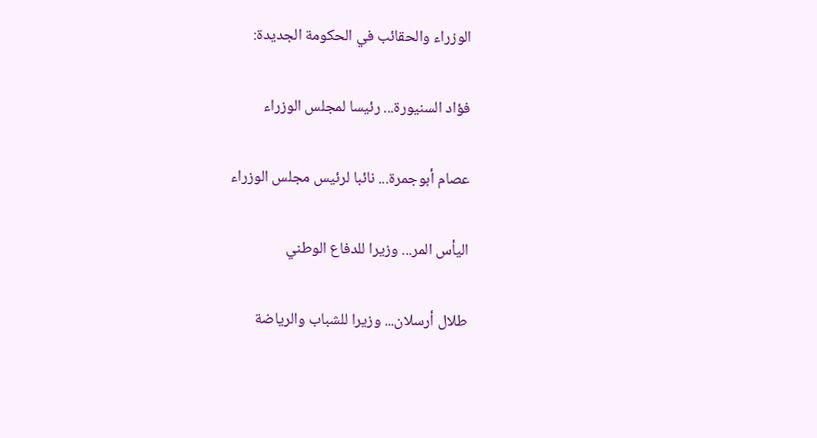الوزراء والحقائب في الحكومة الجديدة:

فؤاد السنيورة... رئيسا لمجلس الوزراء

عصام أبوجمرة... نائبا لرئيس مجلس الوزراء

اليأس المر... وزيرا للدفاع الوطني

طلال أرسلان... وزيرا للشباب والرياضة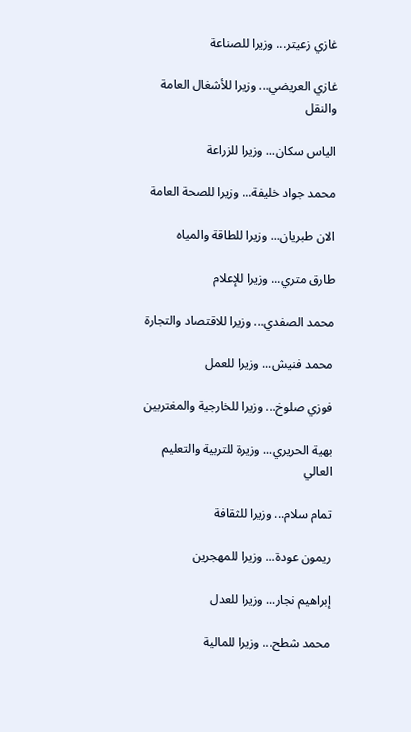غازي زعيتر... وزيرا للصناعة

غازي العريضي... وزيرا للأشغال العامة والنقل

الياس سكان... وزيرا للزراعة

محمد جواد خليفة... وزيرا للصحة العامة

الان طبريان... وزيرا للطاقة والمياه

طارق متري... وزيرا للإعلام

محمد الصفدي... وزيرا للاقتصاد والتجارة

محمد فنيش... وزيرا للعمل

فوزي صلوخ... وزيرا للخارجية والمغتربين

بهية الحريري... وزيرة للتربية والتعليم العالي

تمام سلام... وزيرا للثقافة

ريمون عودة... وزيرا للمهجرين

إبراهيم نجار... وزيرا للعدل

محمد شطح... وزيرا للمالية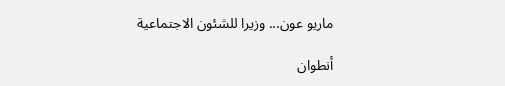ماريو عون... وزيرا للشئون الاجتماعية

أنطوان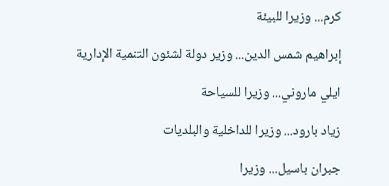كرم... وزيرا للبيئة

إبراهيم شمس الدين... وزير دولة لشئون التنمية الإدارية

ايلي ماروني... وزيرا للسياحة

زياد بارود... وزيرا للداخلية والبلديات

جبران باسيل... وزيرا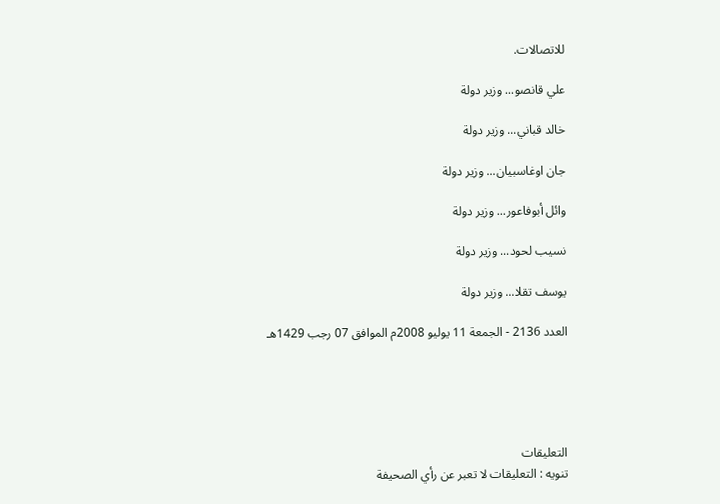للاتصالات.

علي قانصو... وزير دولة

خالد قباني... وزير دولة

جان اوغاسبيان... وزير دولة

وائل أبوفاعور... وزير دولة

نسيب لحود... وزير دولة

يوسف تقلا... وزير دولة

العدد 2136 - الجمعة 11 يوليو 2008م الموافق 07 رجب 1429هـ





التعليقات
تنويه : التعليقات لا تعبر عن رأي الصحيفة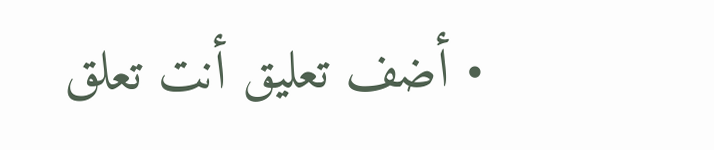• أضف تعليق أنت تعلق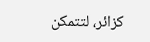كزائر، لتتمكن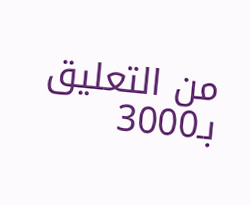من التعليق بـ3000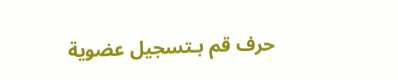حرف قم بـتسجيل عضوية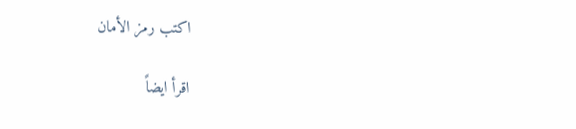اكتب رمز الأمان

اقرأ ايضاً